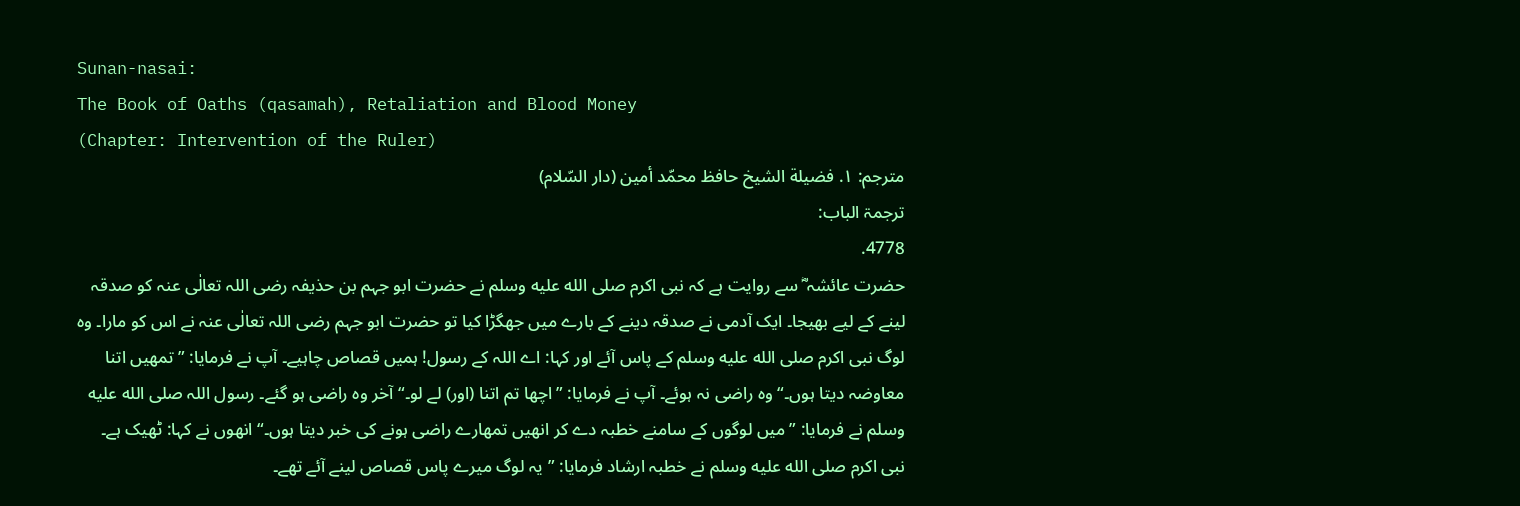Sunan-nasai:
The Book of Oaths (qasamah), Retaliation and Blood Money
(Chapter: Intervention of the Ruler)
مترجم: ١. فضيلة الشيخ حافظ محمّد أمين (دار السّلام)
ترجمۃ الباب:
4778.
حضرت عائشہ ؓ سے روایت ہے کہ نبی اکرم صلى الله عليه وسلم نے حضرت ابو جہم بن حذیفہ رضی اللہ تعالٰی عنہ کو صدقہ لینے کے لیے بھیجا۔ ایک آدمی نے صدقہ دینے کے بارے میں جھگڑا کیا تو حضرت ابو جہم رضی اللہ تعالٰی عنہ نے اس کو مارا۔ وہ لوگ نبی اکرم صلى الله عليه وسلم کے پاس آئے اور کہا: اے اللہ کے رسول! ہمیں قصاص چاہیے۔ آپ نے فرمایا: ”تمھیں اتنا معاوضہ دیتا ہوں۔“ وہ راضی نہ ہوئے۔ آپ نے فرمایا: ”اچھا تم اتنا (اور) لے لو۔“ آخر وہ راضی ہو گئے۔ رسول اللہ صلى الله عليه وسلم نے فرمایا: ”میں لوگوں کے سامنے خطبہ دے کر انھیں تمھارے راضی ہونے کی خبر دیتا ہوں۔“ انھوں نے کہا: ٹھیک ہے۔ نبی اکرم صلى الله عليه وسلم نے خطبہ ارشاد فرمایا: ”یہ لوگ میرے پاس قصاص لینے آئے تھے۔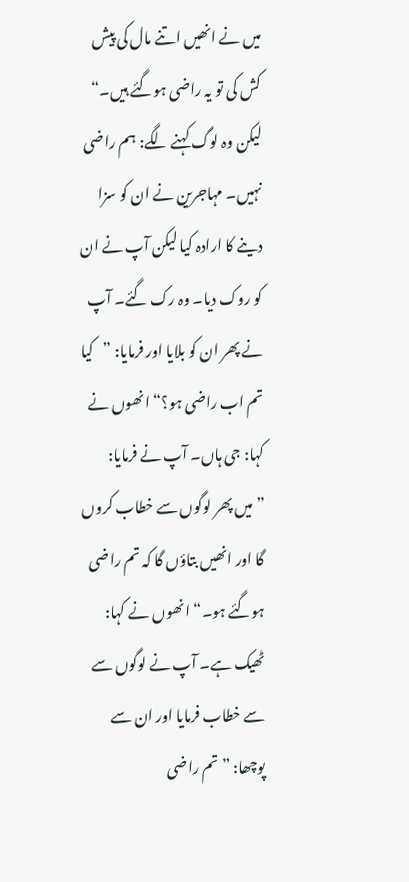میں نے انھیں اتنے مال کی پیش کش کی تو یہ راضی ہوگئے ہیں۔“ لیکن وہ لوگ کہنے لگے: ہم راضی نہیں۔ مہاجرین نے ان کو سزا دینے کا ارادہ کیا لیکن آپ نے ان کو روک دیا۔ وہ رک گئے۔ آپ نے پھر ان کو بلایا اور فرمایا: ”کیا تم اب راضی ہو؟“ انھوں نے کہا: جی ہاں۔ آپ نے فرمایا: ”میں پھر لوگوں سے خطاب کروں گا اور انھیں بتاؤں گا کہ تم راضی ہوگئے ہو۔“ انھوں نے کہا: ٹھیک ہے۔ آپ نے لوگوں سے سے خطاب فرمایا اور ان سے پوچھا: ”تم راضی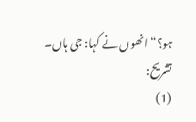ہو؟“ انھوں نے کہا: جی ہاں۔
تشریح:
(1)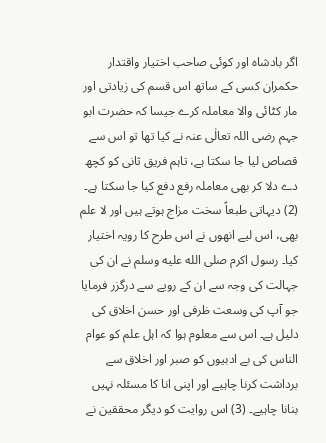اگر بادشاہ اور کوئی صاحب اختیار واقتدار حکمران کسی کے ساتھ اس قسم کی زیادتی اور مار کٹائی والا معاملہ کرے جیسا کہ حضرت ابو جہم رضی اللہ تعالٰی عنہ نے کیا تھا تو اس سے قصاص لیا جا سکتا ہے، تاہم فریق ثانی کو کچھ دے دلا کر بھی معاملہ رفع دفع کیا جا سکتا ہے۔ (2) دیہاتی طبعاً سخت مزاج ہوتے ہیں اور لا علم بھی، اس لیے انھوں نے اس طرح کا رویہ اختیار کیا۔ رسول اکرم صلى الله عليه وسلم نے ان کی جہالت کی وجہ سے ان کے رویے سے درگزر فرمایا جو آپ کی وسعت ظرفی اور حسن اخلاق کی دلیل ہے۔ اس سے معلوم ہوا کہ اہل علم کو عوام الناس کی بے ادبیوں کو صبر اور اخلاق سے برداشت کرنا چاہیے اور اپنی انا کا مسئلہ نہیں بنانا چاہیے۔ (3) اس روایت کو دیگر محققین نے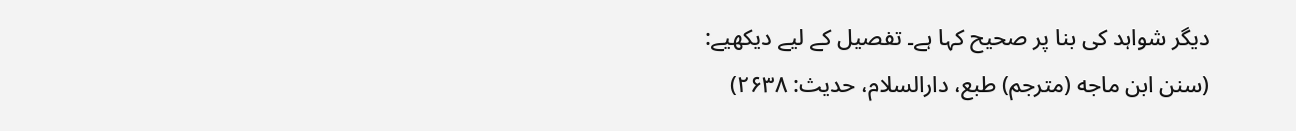دیگر شواہد کی بنا پر صحیح کہا ہے۔ تفصیل کے لیے دیکھیے: (سنن ابن ماجه (مترجم) طبع، دارالسلام، حدیث: ۲۶۳۸)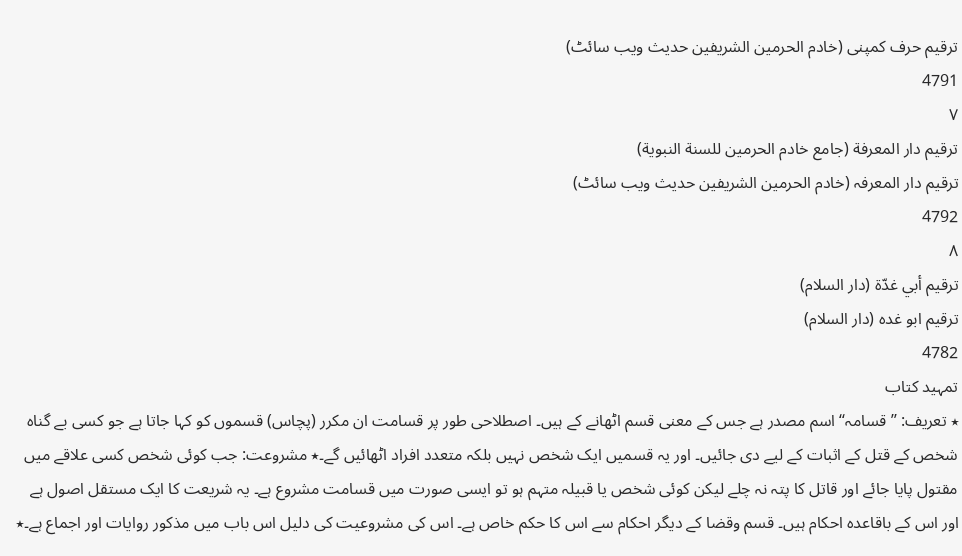ترقیم حرف کمپنی (خادم الحرمین الشریفین حدیث ویب سائٹ)
4791
٧
ترقيم دار المعرفة (جامع خادم الحرمين للسنة النبوية)
ترقیم دار المعرفہ (خادم الحرمین الشریفین حدیث ویب سائٹ)
4792
٨
ترقيم أبي غدّة (دار السلام)
ترقیم ابو غدہ (دار السلام)
4782
تمہید کتاب
٭ تعریف: ’’قسامہ‘‘ اسم مصدر ہے جس کے معنی قسم اٹھانے کے ہیں۔ اصطلاحی طور پر قسامت ان مکرر (پچاس) قسموں کو کہا جاتا ہے جو کسی بے گناہ شخص کے قتل کے اثبات کے لیے دی جائیں۔ اور یہ قسمیں ایک شخص نہیں بلکہ متعدد افراد اٹھائیں گے۔٭ مشروعت: جب کوئی شخص کسی علاقے میں مقتول پایا جائے اور قاتل کا پتہ نہ چلے لیکن کوئی شخص یا قبیلہ متہم ہو تو ایسی صورت میں قسامت مشروع ہے۔ یہ شریعت کا ایک مستقل اصول ہے اور اس کے باقاعدہ احکام ہیں۔ قسم وقضا کے دیگر احکام سے اس کا حکم خاص ہے۔ اس کی مشروعیت کی دلیل اس باب میں مذکور روایات اور اجماع ہے۔٭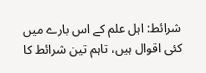شرائط: اہل علم کے اس بارے میں کئی اقوال ہیں، تاہم تین شرائط کا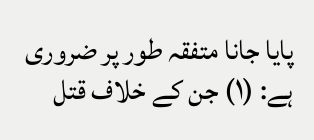پایا جانا متفقہ طور پر ضروری ہے: (۱) جن کے خلاف قتل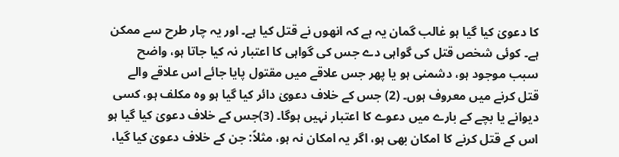کا دعویٰ کیا گیا ہو غالب گمان یہ ہے کہ انھوں نے قتل کیا ہے۔ اور یہ چار طرح سے ممکن ہے۔ کوئی شخص قتل کی گواہی دے جس کی گواہی کا اعتبار نہ کیا جاتا ہو، واضح سبب موجود ہو، دشمنی ہو یا پھر جس علاقے میں مقتول پایا جائے اس علاقے والے قتل کرنے میں معروف ہوں۔ (2) جس کے خلاف دعویٰ دائر کیا گیا ہو وہ مکلف ہو، کسی دیوانے یا بچے کے بارے میں دعوے کا اعتبار نہیں ہوگا۔ (3)جس کے خلاف دعویٰ کیا گیا ہو اس کے قتل کرنے کا امکان بھی ہو، اگر یہ امکان نہ ہو، مثلاً: جن کے خلاف دعویٰ کیا گیا،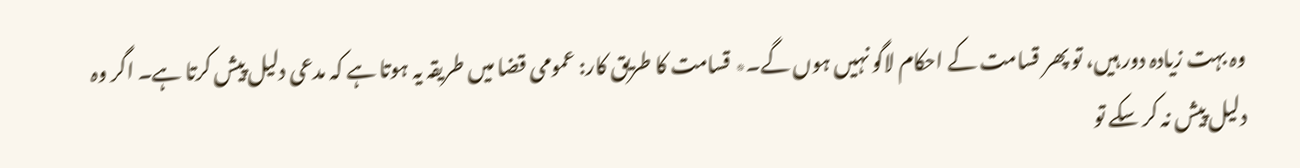وہ بہت زیادہ دور ہیں، تو پھر قسامت کے احکام لاگو نہیں ہوں گے۔٭ قسامت کا طریق کار: عمومی قضا میں طریقہ یہ ہوتا ہے کہ مدعی دلیل پیش کرتا ہے۔ اگر وہ دلیل پیش نہ کر سکے تو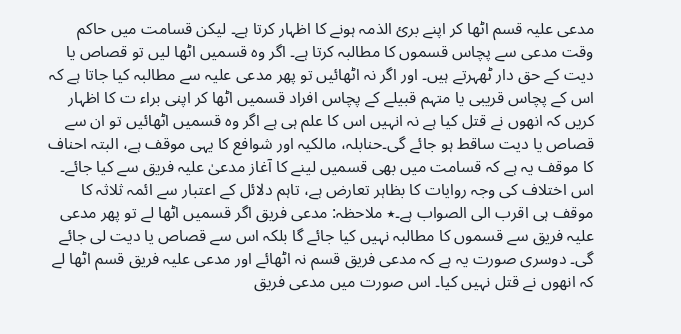مدعی علیہ قسم اٹھا کر اپنے بریٔ الذمہ ہونے کا اظہار کرتا ہے۔ لیکن قسامت میں حاکم وقت مدعی سے پچاس قسموں کا مطالبہ کرتا ہے۔ اگر وہ قسمیں اٹھا لیں تو قصاص یا دیت کے حق دار ٹھہرتے ہیں۔ اور اگر نہ اٹھائیں تو پھر مدعی علیہ سے مطالبہ کیا جاتا ہے کہ اس کے پچاس قریبی یا متہم قبیلے کے پچاس افراد قسمیں اٹھا کر اپنی براء ت کا اظہار کریں کہ انھوں نے قتل کیا ہے نہ انہیں اس کا علم ہی ہے اگر وہ قسمیں اٹھائیں تو ان سے قصاص یا دیت ساقط ہو جائے گی۔حنابلہ، مالکیہ اور شوافع کا یہی موقف ہے، البتہ احناف کا موقف یہ ہے کہ قسامت میں بھی قسمیں لینے کا آغاز مدعیٰ علیہ فریق سے کیا جائے۔ اس اختلاف کی وجہ روایات کا بظاہر تعارض ہے، تاہم دلائل کے اعتبار سے ائمہ ثلاثہ کا موقف ہی اقرب الی الصواب ہے۔٭ ملاحظہ: مدعی فریق اگر قسمیں اٹھا لے تو پھر مدعی علیہ فریق سے قسموں کا مطالبہ نہیں کیا جائے گا بلکہ اس سے قصاص یا دیت لی جائے گی۔ دوسری صورت یہ ہے کہ مدعی فریق قسم نہ اٹھائے اور مدعی علیہ فریق قسم اٹھا لے کہ انھوں نے قتل نہیں کیا۔ اس صورت میں مدعی فریق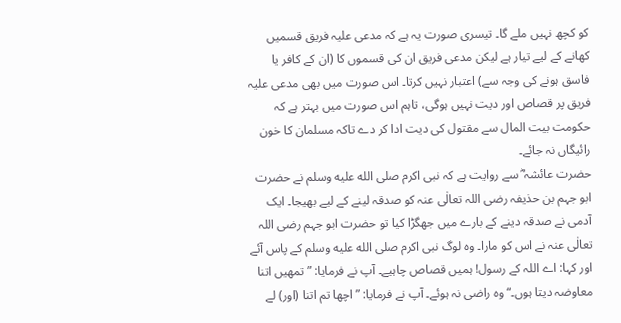کو کچھ نہیں ملے گا۔ تیسری صورت یہ ہے کہ مدعی علیہ فریق قسمیں کھانے کے لیے تیار ہے لیکن مدعی فریق ان کی قسموں کا (ان کے کافر یا فاسق ہونے کی وجہ سے) اعتبار نہیں کرتا۔ اس صورت میں بھی مدعی علیہ فریق پر قصاص اور دیت نہیں ہوگی، تاہم اس صورت میں بہتر ہے کہ حکومت بیت المال سے مقتول کی دیت ادا کر دے تاکہ مسلمان کا خون رائیگاں نہ جائے۔
حضرت عائشہ ؓ سے روایت ہے کہ نبی اکرم صلى الله عليه وسلم نے حضرت ابو جہم بن حذیفہ رضی اللہ تعالٰی عنہ کو صدقہ لینے کے لیے بھیجا۔ ایک آدمی نے صدقہ دینے کے بارے میں جھگڑا کیا تو حضرت ابو جہم رضی اللہ تعالٰی عنہ نے اس کو مارا۔ وہ لوگ نبی اکرم صلى الله عليه وسلم کے پاس آئے اور کہا: اے اللہ کے رسول! ہمیں قصاص چاہیے۔ آپ نے فرمایا: ”تمھیں اتنا معاوضہ دیتا ہوں۔“ وہ راضی نہ ہوئے۔ آپ نے فرمایا: ”اچھا تم اتنا (اور) لے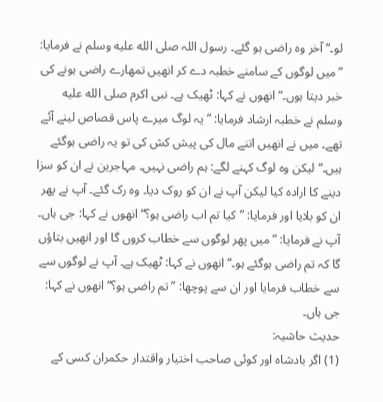لو۔“ آخر وہ راضی ہو گئے۔ رسول اللہ صلى الله عليه وسلم نے فرمایا: ”میں لوگوں کے سامنے خطبہ دے کر انھیں تمھارے راضی ہونے کی خبر دیتا ہوں۔“ انھوں نے کہا: ٹھیک ہے۔ نبی اکرم صلى الله عليه وسلم نے خطبہ ارشاد فرمایا: ”یہ لوگ میرے پاس قصاص لینے آئے تھے۔ میں نے انھیں اتنے مال کی پیش کش کی تو یہ راضی ہوگئے ہیں۔“ لیکن وہ لوگ کہنے لگے: ہم راضی نہیں۔ مہاجرین نے ان کو سزا دینے کا ارادہ کیا لیکن آپ نے ان کو روک دیا۔ وہ رک گئے۔ آپ نے پھر ان کو بلایا اور فرمایا: ”کیا تم اب راضی ہو؟“ انھوں نے کہا: جی ہاں۔ آپ نے فرمایا: ”میں پھر لوگوں سے خطاب کروں گا اور انھیں بتاؤں گا کہ تم راضی ہوگئے ہو۔“ انھوں نے کہا: ٹھیک ہے۔ آپ نے لوگوں سے سے خطاب فرمایا اور ان سے پوچھا: ”تم راضی ہو؟“ انھوں نے کہا: جی ہاں۔
حدیث حاشیہ:
(1) اگر بادشاہ اور کوئی صاحب اختیار واقتدار حکمران کسی کے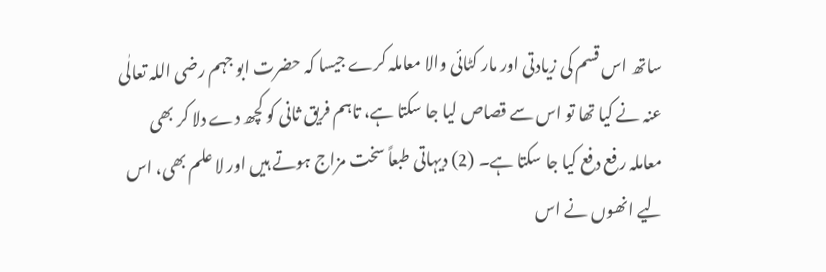ساتھ اس قسم کی زیادتی اور مار کٹائی والا معاملہ کرے جیسا کہ حضرت ابو جہم رضی اللہ تعالٰی عنہ نے کیا تھا تو اس سے قصاص لیا جا سکتا ہے، تاہم فریق ثانی کو کچھ دے دلا کر بھی معاملہ رفع دفع کیا جا سکتا ہے۔ (2) دیہاتی طبعاً سخت مزاج ہوتے ہیں اور لا علم بھی، اس لیے انھوں نے اس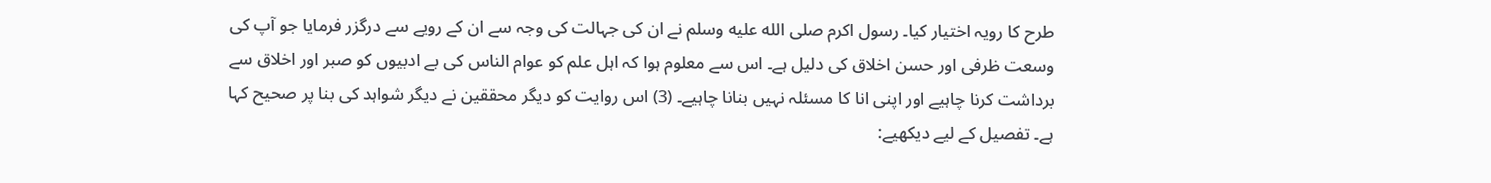طرح کا رویہ اختیار کیا۔ رسول اکرم صلى الله عليه وسلم نے ان کی جہالت کی وجہ سے ان کے رویے سے درگزر فرمایا جو آپ کی وسعت ظرفی اور حسن اخلاق کی دلیل ہے۔ اس سے معلوم ہوا کہ اہل علم کو عوام الناس کی بے ادبیوں کو صبر اور اخلاق سے برداشت کرنا چاہیے اور اپنی انا کا مسئلہ نہیں بنانا چاہیے۔ (3) اس روایت کو دیگر محققین نے دیگر شواہد کی بنا پر صحیح کہا ہے۔ تفصیل کے لیے دیکھیے: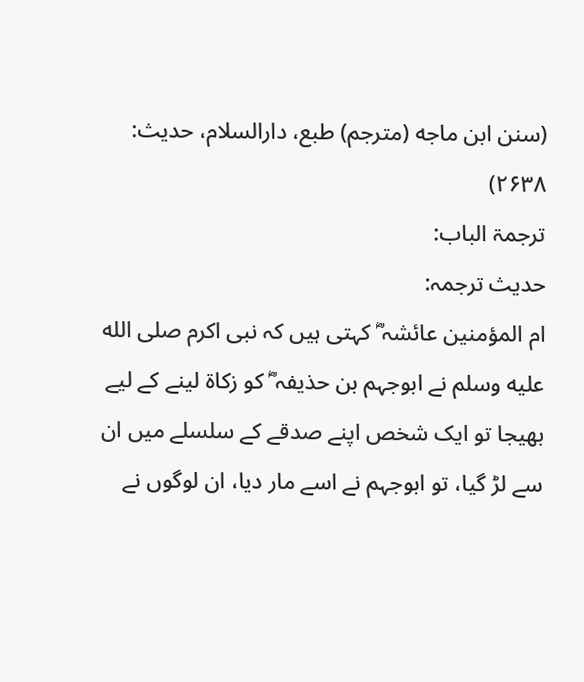(سنن ابن ماجه (مترجم) طبع، دارالسلام، حدیث: ۲۶۳۸)
ترجمۃ الباب:
حدیث ترجمہ:
ام المؤمنین عائشہ ؓ کہتی ہیں کہ نبی اکرم صلى الله عليه وسلم نے ابوجہم بن حذیفہ ؓ کو زکاۃ لینے کے لیے بھیجا تو ایک شخص اپنے صدقے کے سلسلے میں ان سے لڑ گیا، تو ابوجہم نے اسے مار دیا، ان لوگوں نے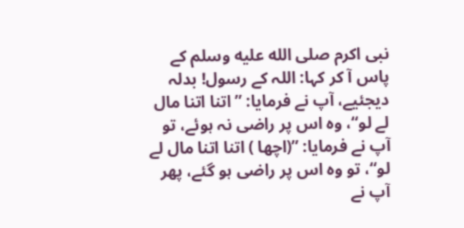نبی اکرم صلى الله عليه وسلم کے پاس آ کر کہا: اللہ کے رسول! بدلہ دیجئیے، آپ نے فرمایا: ”اتنا اتنا مال لے لو“، وہ اس پر راضی نہ ہوئے، تو آپ نے فرمایا: ”(اچھا ) اتنا اتنا مال لے لو“، تو وہ اس پر راضی ہو گئے، پھر آپ نے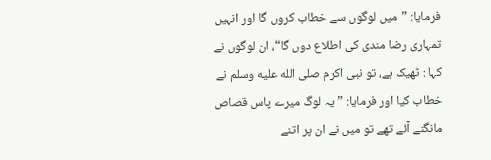فرمایا: ”میں لوگوں سے خطاب کروں گا اور انہیں تمہاری رضا مندی کی اطلاع دوں گا“، ان لوگوں نے کہا : ٹھیک ہے، تو نبی اکرم صلى الله عليه وسلم نے خطاب کیا اور فرمایا: ”یہ لوگ میرے پاس قصاص مانگنے آئے تھے تو میں نے ان پر اتنے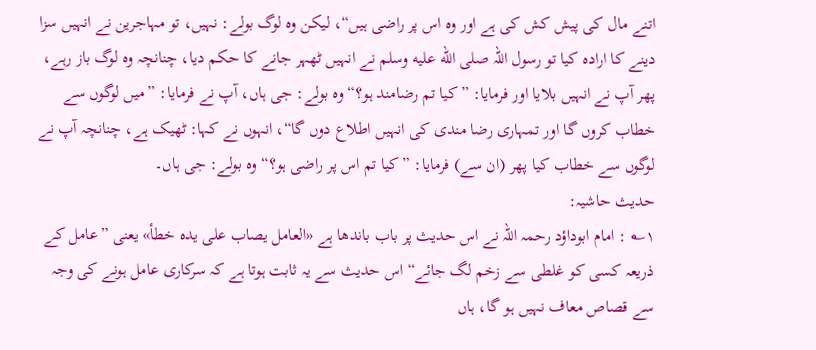اتنے مال کی پیش کش کی ہے اور وہ اس پر راضی ہیں“، لیکن وہ لوگ بولے: نہیں، تو مہاجرین نے انہیں سزا دینے کا ارادہ کیا تو رسول اللہ صلى الله عليه وسلم نے انہیں ٹھہر جانے کا حکم دیا، چنانچہ وہ لوگ باز رہے، پھر آپ نے انہیں بلایا اور فرمایا: ”کیا تم رضامند ہو؟“ وہ بولے: جی ہاں، آپ نے فرمایا: ”میں لوگوں سے خطاب کروں گا اور تمہاری رضا مندی کی انہیں اطلاع دوں گا“، انہوں نے کہا: ٹھیک ہے، چنانچہ آپ نے لوگوں سے خطاب کیا پھر (ان سے) فرمایا: ”کیا تم اس پر راضی ہو؟“ وہ بولے: جی ہاں۔
حدیث حاشیہ:
۱؎ : امام ابوداؤد رحمہ اللہ نے اس حدیث پر باب باندھا ہے «العامل یصاب علی یدہ خطأ» یعنی ”عامل کے ذریعہ کسی کو غلطی سے زخم لگ جائے“ اس حدیث سے یہ ثابت ہوتا ہے کہ سرکاری عامل ہونے کی وجہ سے قصاص معاف نہیں ہو گا، ہاں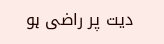دیت پر راضی ہو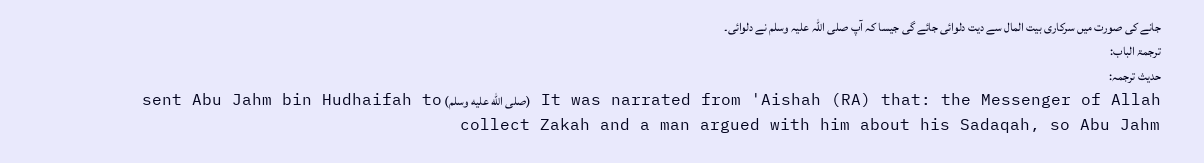جانے کی صورت میں سرکاری بیت المال سے دیت دلوائی جائے گی جیسا کہ آپ صلی اللہ علیہ وسلم نے دلوائی۔
ترجمۃ الباب:
حدیث ترجمہ:
It was narrated from 'Aishah (RA) that: the Messenger of Allah (صلى الله عليه وسلم) sent Abu Jahm bin Hudhaifah to collect Zakah and a man argued with him about his Sadaqah, so Abu Jahm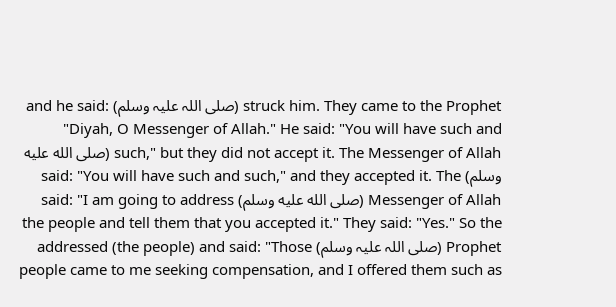struck him. They came to the Prophet (صلی اللہ علیہ وسلم) and he said: "Diyah, O Messenger of Allah." He said: "You will have such and such," but they did not accept it. The Messenger of Allah (صلى الله عليه وسلم) said: "You will have such and such," and they accepted it. The Messenger of Allah (صلى الله عليه وسلم) said: "I am going to address the people and tell them that you accepted it." They said: "Yes." So the Prophet (صلی اللہ علیہ وسلم) addressed (the people) and said: "Those people came to me seeking compensation, and I offered them such as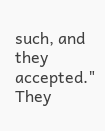such, and they accepted." They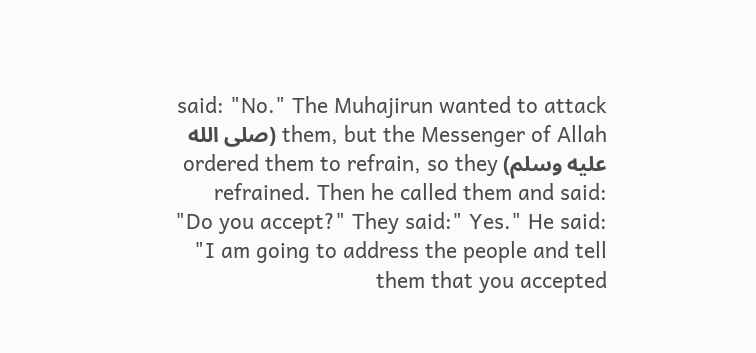said: "No." The Muhajirun wanted to attack them, but the Messenger of Allah (صلى الله عليه وسلم) ordered them to refrain, so they refrained. Then he called them and said: "Do you accept?" They said:" Yes." He said: "I am going to address the people and tell them that you accepted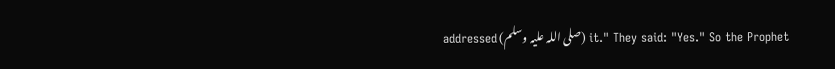it." They said: "Yes." So the Prophet (صلی اللہ علیہ وسلم) addressed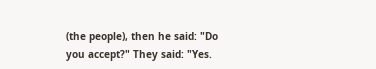(the people), then he said: "Do you accept?" They said: "Yes.